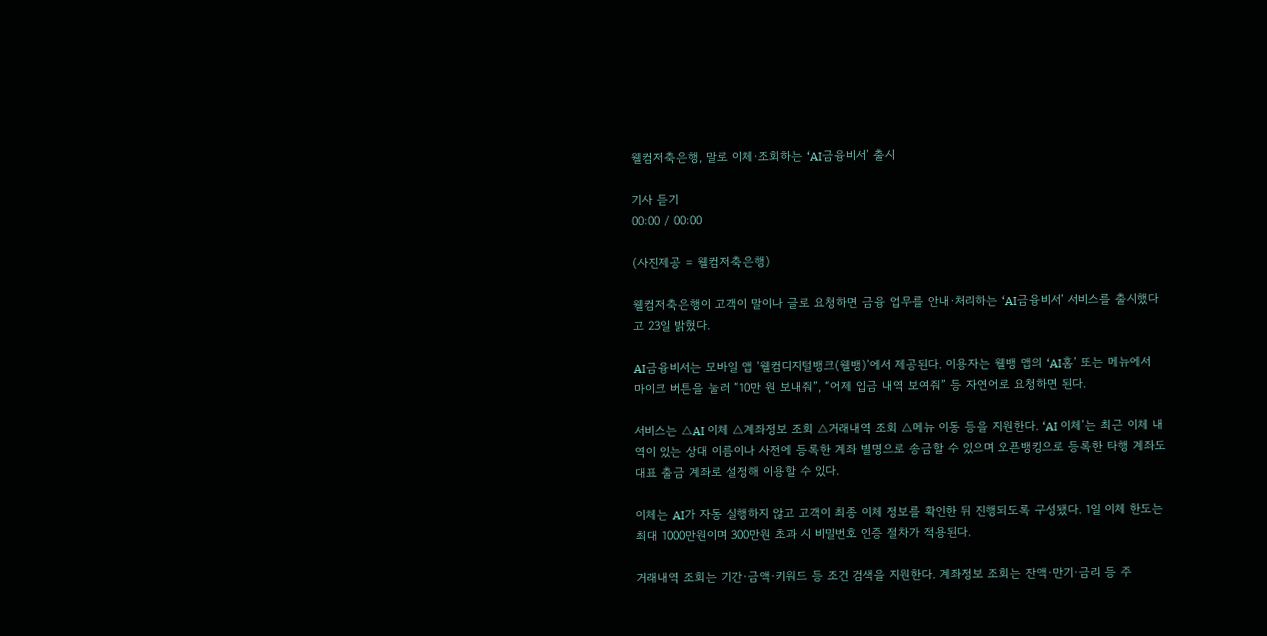웰컴저축은행, 말로 이체·조회하는 ‘AI금융비서’ 출시

기사 듣기
00:00 / 00:00

(사진제공 = 웰컴저축은행)

웰컴저축은행이 고객이 말이나 글로 요청하면 금융 업무를 안내·처리하는 ‘AI금융비서’ 서비스를 출시했다고 23일 밝혔다.

AI금융비서는 모바일 앱 ‘웰컴디지털뱅크(웰뱅)’에서 제공된다. 이용자는 웰뱅 앱의 ‘AI홈’ 또는 메뉴에서 마이크 버튼을 눌러 “10만 원 보내줘”, “어제 입금 내역 보여줘” 등 자연어로 요청하면 된다.

서비스는 △AI 이체 △계좌정보 조회 △거래내역 조회 △메뉴 이동 등을 지원한다. ‘AI 이체’는 최근 이체 내역이 있는 상대 이름이나 사전에 등록한 계좌 별명으로 송금할 수 있으며 오픈뱅킹으로 등록한 타행 계좌도 대표 출금 계좌로 설정해 이용할 수 있다.

이체는 AI가 자동 실행하지 않고 고객이 최종 이체 정보를 확인한 뒤 진행되도록 구성됐다. 1일 이체 한도는 최대 1000만원이며 300만원 초과 시 비밀번호 인증 절차가 적용된다.

거래내역 조회는 기간·금액·키워드 등 조건 검색을 지원한다. 계좌정보 조회는 잔액·만기·금리 등 주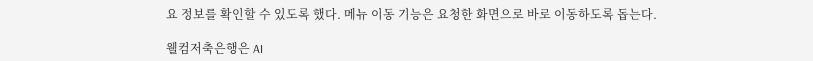요 정보를 확인할 수 있도록 했다. 메뉴 이동 기능은 요청한 화면으로 바로 이동하도록 돕는다.

웰컴저축은행은 AI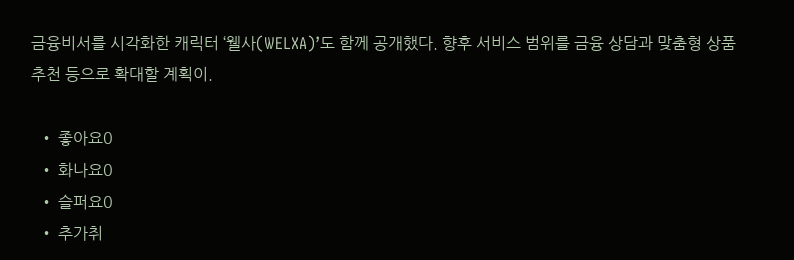금융비서를 시각화한 캐릭터 ‘웰사(WELXA)’도 함께 공개했다. 향후 서비스 범위를 금융 상담과 맞춤형 상품 추천 등으로 확대할 계획이.

  • 좋아요0
  • 화나요0
  • 슬퍼요0
  • 추가취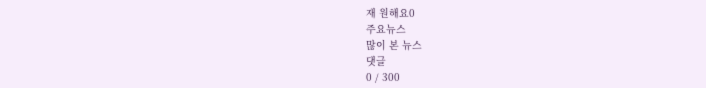재 원해요0
주요뉴스
많이 본 뉴스
댓글
0 / 300